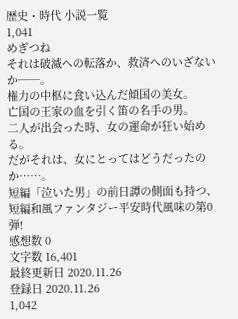歴史・時代 小説一覧
1,041
めぎつね
それは破滅への転落か、救済へのいざないか──。
権力の中枢に食い込んだ傾国の美女。
亡国の王家の血を引く笛の名手の男。
二人が出会った時、女の運命が狂い始める。
だがそれは、女にとってはどうだったのか……。
短編「泣いた男」の前日譚の側面も持つ、短編和風ファンタジー平安時代風味の第0弾!
感想数 0
文字数 16,401
最終更新日 2020.11.26
登録日 2020.11.26
1,042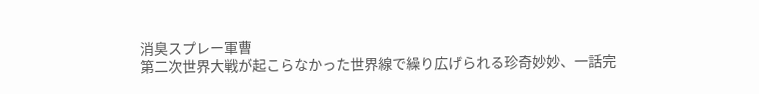消臭スプレー軍曹
第二次世界大戦が起こらなかった世界線で繰り広げられる珍奇妙妙、一話完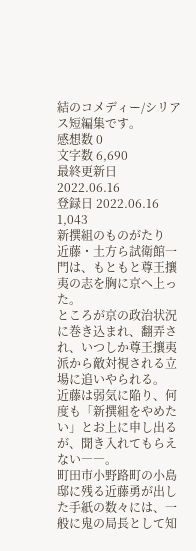結のコメディー/シリアス短編集です。
感想数 0
文字数 6,690
最終更新日 2022.06.16
登録日 2022.06.16
1,043
新撰組のものがたり
近藤・土方ら試衛館一門は、もともと尊王攘夷の志を胸に京へ上った。
ところが京の政治状況に巻き込まれ、翻弄され、いつしか尊王攘夷派から敵対視される立場に追いやられる。
近藤は弱気に陥り、何度も「新撰組をやめたい」とお上に申し出るが、聞き入れてもらえない――。
町田市小野路町の小島邸に残る近藤勇が出した手紙の数々には、一般に鬼の局長として知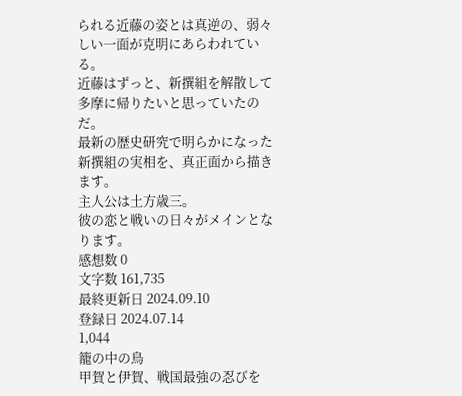られる近藤の姿とは真逆の、弱々しい一面が克明にあらわれている。
近藤はずっと、新撰組を解散して多摩に帰りたいと思っていたのだ。
最新の歴史研究で明らかになった新撰組の実相を、真正面から描きます。
主人公は土方歳三。
彼の恋と戦いの日々がメインとなります。
感想数 0
文字数 161,735
最終更新日 2024.09.10
登録日 2024.07.14
1,044
籠の中の鳥
甲賀と伊賀、戦国最強の忍びを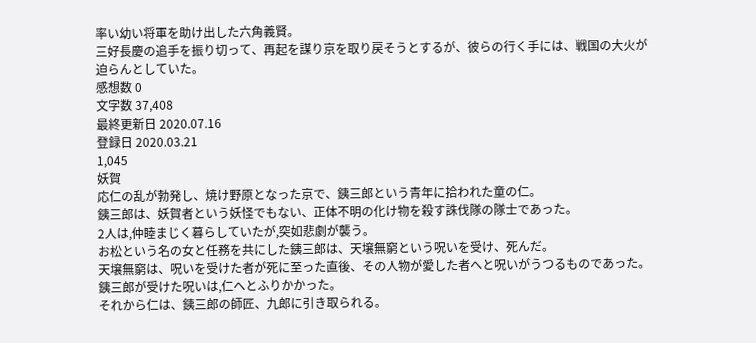率い幼い将軍を助け出した六角義賢。
三好長慶の追手を振り切って、再起を謀り京を取り戻そうとするが、彼らの行く手には、戦国の大火が迫らんとしていた。
感想数 0
文字数 37,408
最終更新日 2020.07.16
登録日 2020.03.21
1,045
妖賀
応仁の乱が勃発し、焼け野原となった京で、銕三郎という青年に拾われた童の仁。
銕三郎は、妖賀者という妖怪でもない、正体不明の化け物を殺す誅伐隊の隊士であった。
2人は,仲睦まじく暮らしていたが,突如悲劇が襲う。
お松という名の女と任務を共にした銕三郎は、天壌無窮という呪いを受け、死んだ。
天壌無窮は、呪いを受けた者が死に至った直後、その人物が愛した者へと呪いがうつるものであった。
銕三郎が受けた呪いは,仁へとふりかかった。
それから仁は、銕三郎の師匠、九郎に引き取られる。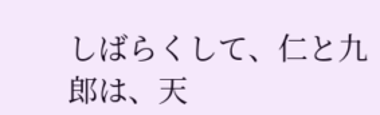しばらくして、仁と九郎は、天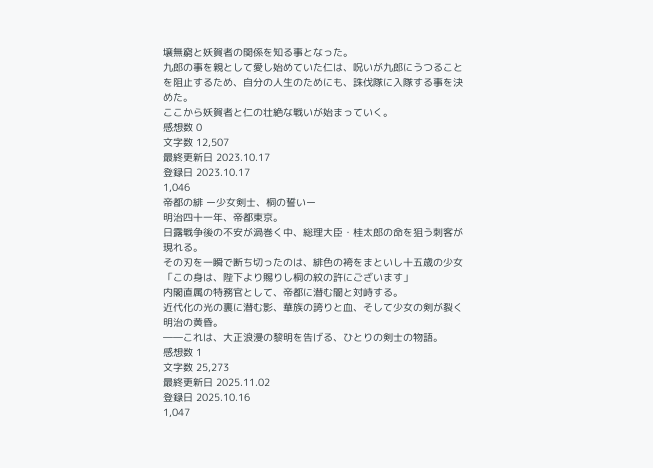壌無窮と妖賀者の関係を知る事となった。
九郎の事を親として愛し始めていた仁は、呪いが九郎にうつることを阻止するため、自分の人生のためにも、誅伐隊に入隊する事を決めた。
ここから妖賀者と仁の壮絶な戦いが始まっていく。
感想数 0
文字数 12,507
最終更新日 2023.10.17
登録日 2023.10.17
1,046
帝都の緋 ー少女剣士、桐の誓いー
明治四十一年、帝都東京。
日露戦争後の不安が渦巻く中、総理大臣・桂太郎の命を狙う刺客が現れる。
その刃を一瞬で断ち切ったのは、緋色の袴をまといし十五歳の少女
「この身は、陛下より賜りし桐の紋の許にございます」
内閣直属の特務官として、帝都に潜む闇と対峙する。
近代化の光の裏に潜む影、華族の誇りと血、そして少女の剣が裂く明治の黄昏。
――これは、大正浪漫の黎明を告げる、ひとりの剣士の物語。
感想数 1
文字数 25,273
最終更新日 2025.11.02
登録日 2025.10.16
1,047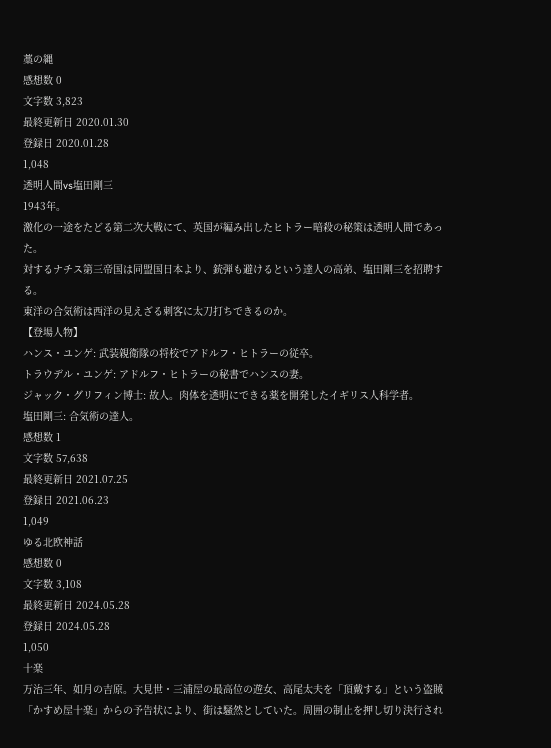藁の縄
感想数 0
文字数 3,823
最終更新日 2020.01.30
登録日 2020.01.28
1,048
透明人間vs塩田剛三
1943年。
激化の一途をたどる第二次大戦にて、英国が編み出したヒトラー暗殺の秘策は透明人間であった。
対するナチス第三帝国は同盟国日本より、銃弾も避けるという達人の高弟、塩田剛三を招聘する。
東洋の合気術は西洋の見えざる刺客に太刀打ちできるのか。
【登場人物】
ハンス・ユンゲ: 武装親衛隊の将校でアドルフ・ヒトラーの従卒。
トラウデル・ユンゲ: アドルフ・ヒトラーの秘書でハンスの妻。
ジャック・グリフィン博士: 故人。肉体を透明にできる薬を開発したイギリス人科学者。
塩田剛三: 合気術の達人。
感想数 1
文字数 57,638
最終更新日 2021.07.25
登録日 2021.06.23
1,049
ゆる北欧神話
感想数 0
文字数 3,108
最終更新日 2024.05.28
登録日 2024.05.28
1,050
十楽
万治三年、如月の吉原。大見世・三浦屋の最高位の遊女、高尾太夫を「頂戴する」という盗賊「かすめ屋十楽」からの予告状により、街は騒然としていた。周囲の制止を押し切り決行され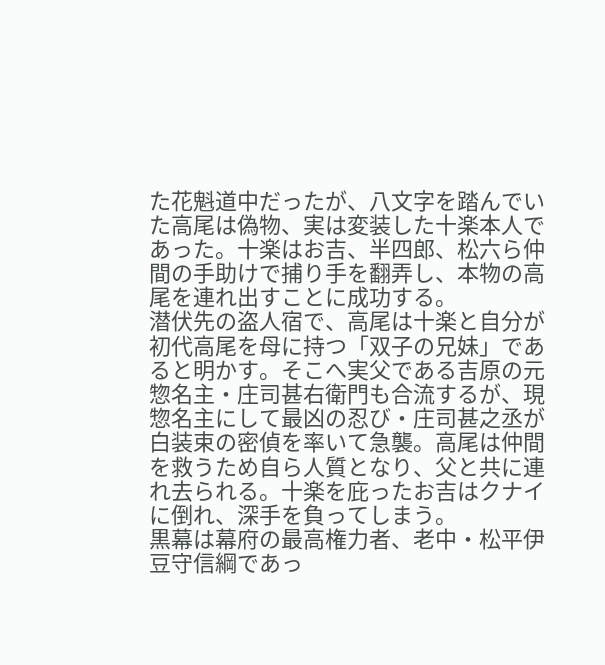た花魁道中だったが、八文字を踏んでいた高尾は偽物、実は変装した十楽本人であった。十楽はお吉、半四郎、松六ら仲間の手助けで捕り手を翻弄し、本物の高尾を連れ出すことに成功する。
潜伏先の盗人宿で、高尾は十楽と自分が初代高尾を母に持つ「双子の兄妹」であると明かす。そこへ実父である吉原の元惣名主・庄司甚右衛門も合流するが、現惣名主にして最凶の忍び・庄司甚之丞が白装束の密偵を率いて急襲。高尾は仲間を救うため自ら人質となり、父と共に連れ去られる。十楽を庇ったお吉はクナイに倒れ、深手を負ってしまう。
黒幕は幕府の最高権力者、老中・松平伊豆守信綱であっ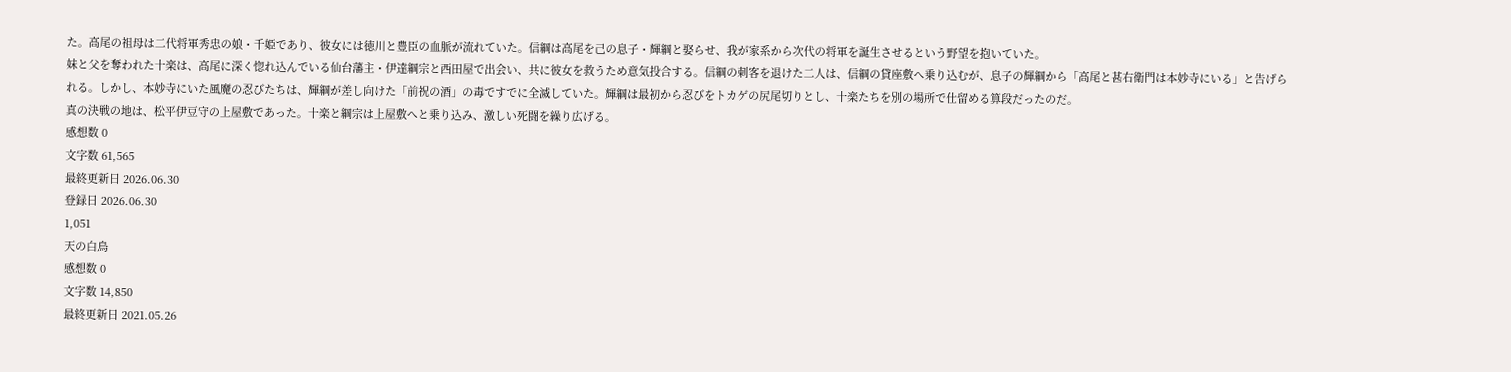た。高尾の祖母は二代将軍秀忠の娘・千姫であり、彼女には徳川と豊臣の血脈が流れていた。信綱は高尾を己の息子・輝綱と娶らせ、我が家系から次代の将軍を誕生させるという野望を抱いていた。
妹と父を奪われた十楽は、高尾に深く惚れ込んでいる仙台藩主・伊達綱宗と西田屋で出会い、共に彼女を救うため意気投合する。信綱の刺客を退けた二人は、信綱の貸座敷へ乗り込むが、息子の輝綱から「高尾と甚右衛門は本妙寺にいる」と告げられる。しかし、本妙寺にいた風魔の忍びたちは、輝綱が差し向けた「前祝の酒」の毒ですでに全滅していた。輝綱は最初から忍びをトカゲの尻尾切りとし、十楽たちを別の場所で仕留める算段だったのだ。
真の決戦の地は、松平伊豆守の上屋敷であった。十楽と綱宗は上屋敷へと乗り込み、激しい死闘を繰り広げる。
感想数 0
文字数 61,565
最終更新日 2026.06.30
登録日 2026.06.30
1,051
天の白鳥
感想数 0
文字数 14,850
最終更新日 2021.05.26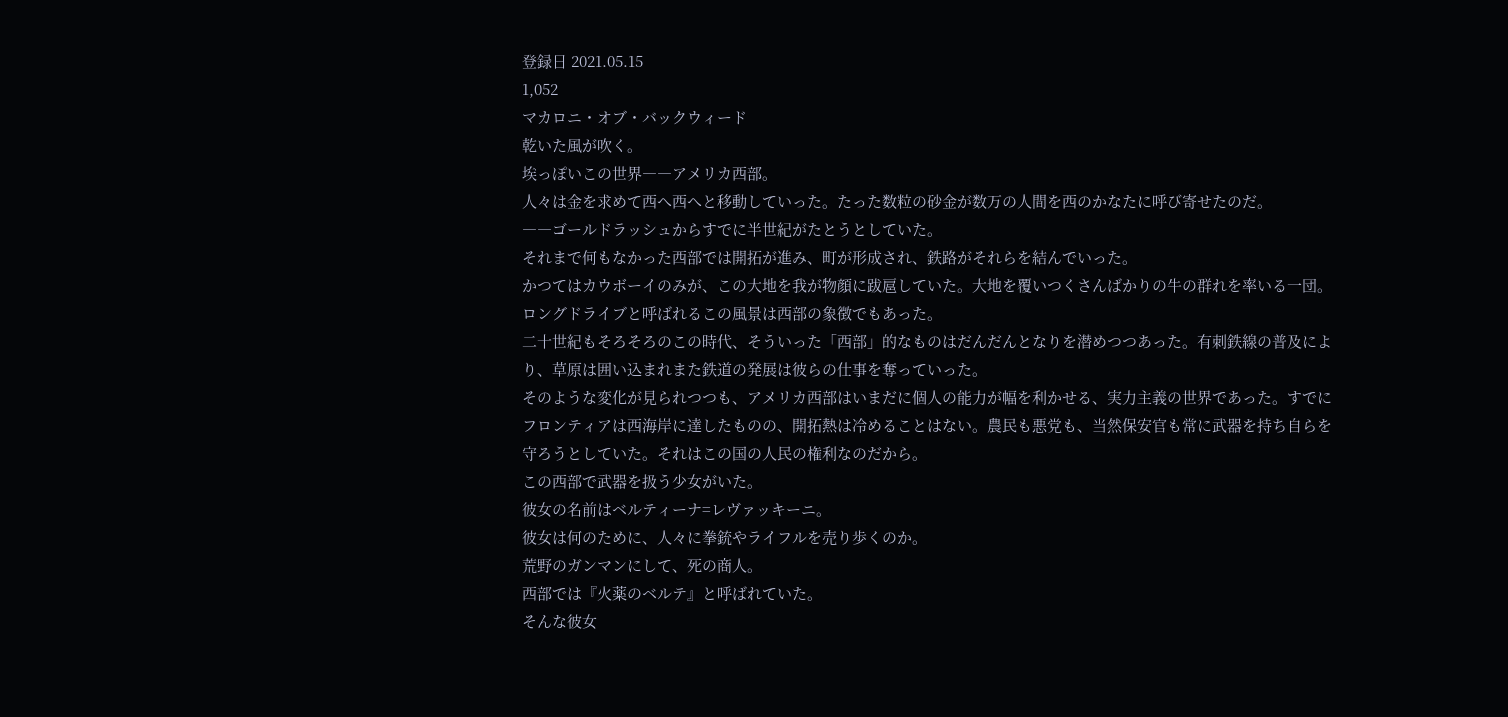登録日 2021.05.15
1,052
マカロニ・オブ・バックウィード
乾いた風が吹く。
埃っぽいこの世界――アメリカ西部。
人々は金を求めて西へ西へと移動していった。たった数粒の砂金が数万の人間を西のかなたに呼び寄せたのだ。
――ゴールドラッシュからすでに半世紀がたとうとしていた。
それまで何もなかった西部では開拓が進み、町が形成され、鉄路がそれらを結んでいった。
かつてはカウボーイのみが、この大地を我が物顔に跋扈していた。大地を覆いつくさんばかりの牛の群れを率いる一団。ロングドライブと呼ばれるこの風景は西部の象徴でもあった。
二十世紀もそろそろのこの時代、そういった「西部」的なものはだんだんとなりを潜めつつあった。有刺鉄線の普及により、草原は囲い込まれまた鉄道の発展は彼らの仕事を奪っていった。
そのような変化が見られつつも、アメリカ西部はいまだに個人の能力が幅を利かせる、実力主義の世界であった。すでにフロンティアは西海岸に達したものの、開拓熱は冷めることはない。農民も悪党も、当然保安官も常に武器を持ち自らを守ろうとしていた。それはこの国の人民の権利なのだから。
この西部で武器を扱う少女がいた。
彼女の名前はベルティーナ=レヴァッキーニ。
彼女は何のために、人々に拳銃やライフルを売り歩くのか。
荒野のガンマンにして、死の商人。
西部では『火薬のベルテ』と呼ばれていた。
そんな彼女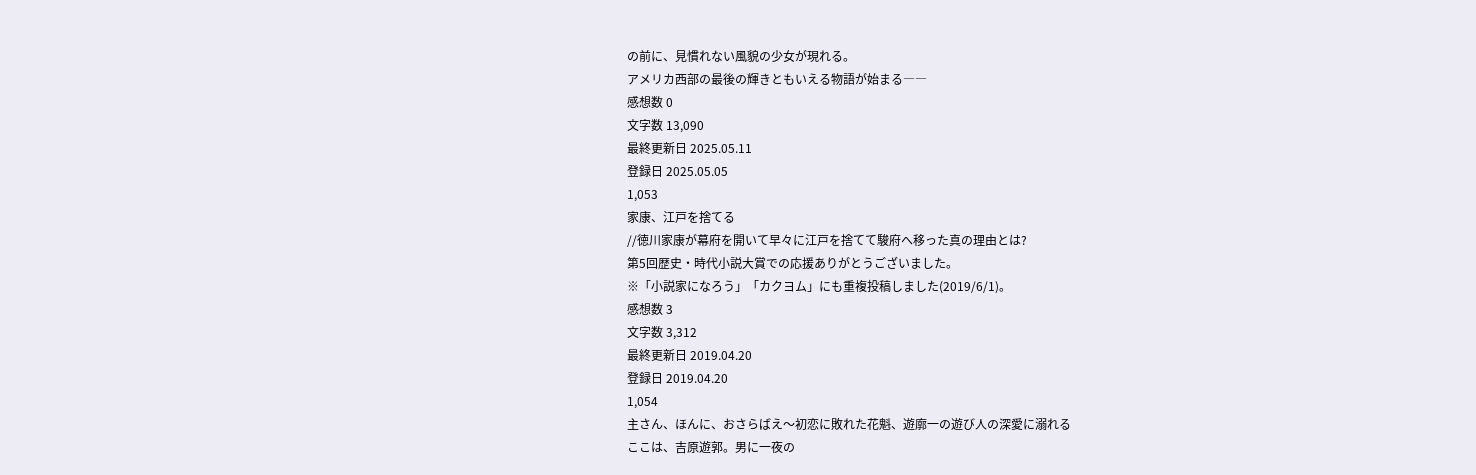の前に、見慣れない風貌の少女が現れる。
アメリカ西部の最後の輝きともいえる物語が始まる――
感想数 0
文字数 13,090
最終更新日 2025.05.11
登録日 2025.05.05
1,053
家康、江戸を捨てる
//徳川家康が幕府を開いて早々に江戸を捨てて駿府へ移った真の理由とは?
第5回歴史・時代小説大賞での応援ありがとうございました。
※「小説家になろう」「カクヨム」にも重複投稿しました(2019/6/1)。
感想数 3
文字数 3,312
最終更新日 2019.04.20
登録日 2019.04.20
1,054
主さん、ほんに、おさらばえ〜初恋に敗れた花魁、遊廓一の遊び人の深愛に溺れる
ここは、吉原遊郭。男に一夜の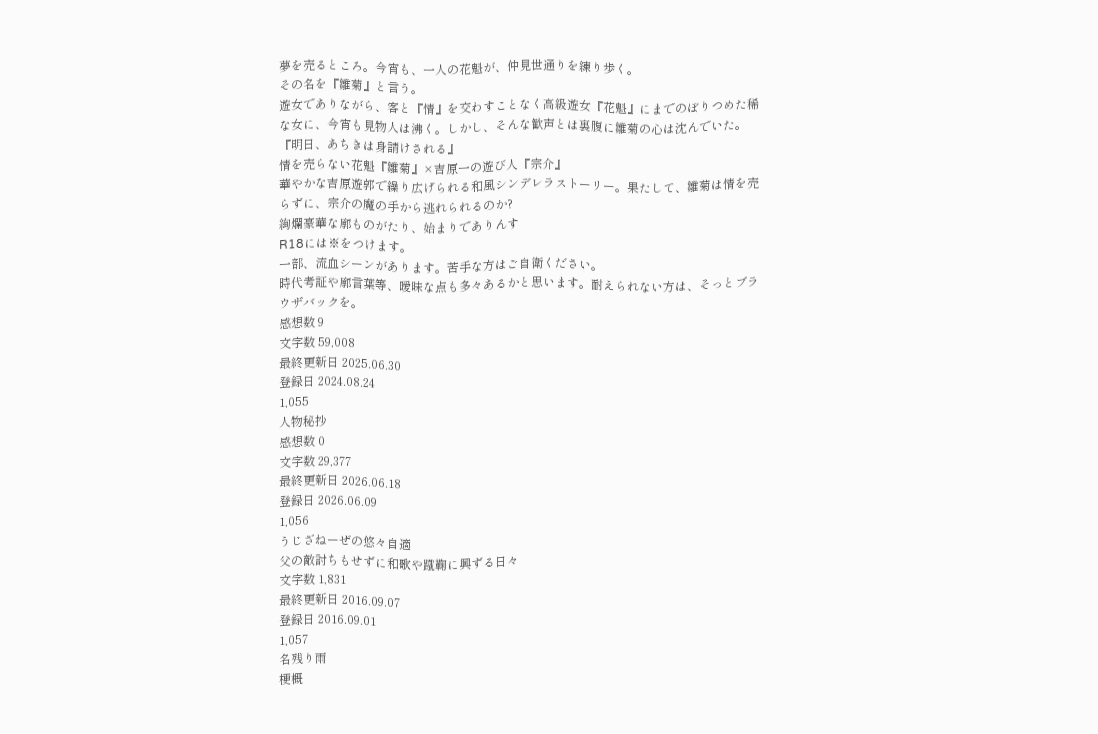夢を売るところ。今宵も、一人の花魁が、仲見世通りを練り歩く。
その名を『雛菊』と言う。
遊女でありながら、客と『情』を交わすことなく高級遊女『花魁』にまでのぼりつめた稀な女に、今宵も見物人は沸く。しかし、そんな歓声とは裏腹に雛菊の心は沈んでいた。
『明日、あちきは身請けされる』
情を売らない花魁『雛菊』×吉原一の遊び人『宗介』
華やかな吉原遊郭で繰り広げられる和風シンデレラストーリー。果たして、雛菊は情を売らずに、宗介の魔の手から逃れられるのか?
絢爛豪華な廓ものがたり、始まりでありんす
R18には※をつけます。
一部、流血シーンがあります。苦手な方はご自衛ください。
時代考証や廓言葉等、曖昧な点も多々あるかと思います。耐えられない方は、そっとブラウザバックを。
感想数 9
文字数 59,008
最終更新日 2025.06.30
登録日 2024.08.24
1,055
人物秘抄
感想数 0
文字数 29,377
最終更新日 2026.06.18
登録日 2026.06.09
1,056
うじざねーぜの悠々自適
父の敵討ちもせずに和歌や蹴鞠に興ずる日々
文字数 1,831
最終更新日 2016.09.07
登録日 2016.09.01
1,057
名残り雨
梗概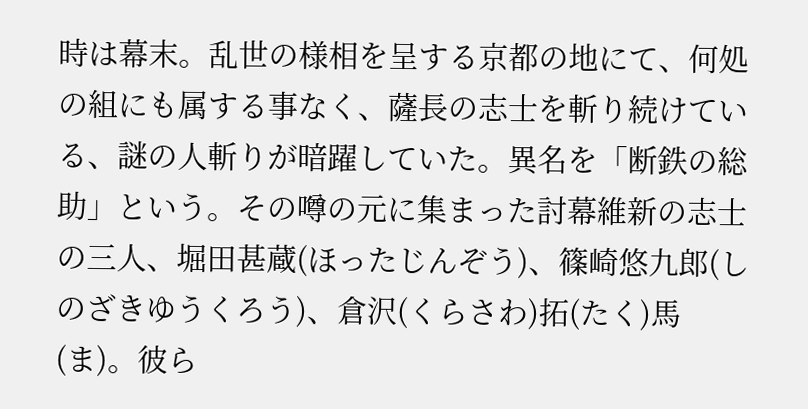時は幕末。乱世の様相を呈する京都の地にて、何処の組にも属する事なく、薩長の志士を斬り続けている、謎の人斬りが暗躍していた。異名を「断鉄の総助」という。その噂の元に集まった討幕維新の志士の三人、堀田甚蔵(ほったじんぞう)、篠崎悠九郎(しのざきゆうくろう)、倉沢(くらさわ)拓(たく)馬(ま)。彼ら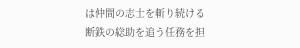は仲間の志士を斬り続ける断鉄の総助を追う任務を担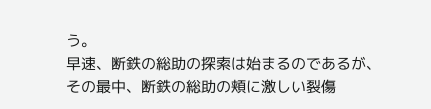う。
早速、断鉄の総助の探索は始まるのであるが、その最中、断鉄の総助の頬に激しい裂傷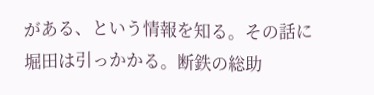がある、という情報を知る。その話に堀田は引っかかる。断鉄の総助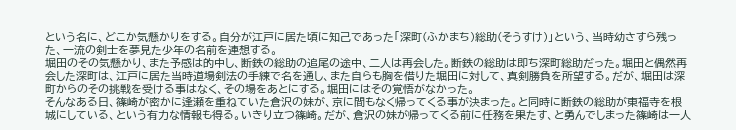という名に、どこか気懸かりをする。自分が江戸に居た頃に知己であった「深町(ふかまち)総助(そうすけ)」という、当時幼さすら残った、一流の剣士を夢見た少年の名前を連想する。
堀田のその気懸かり、また予感は的中し、断鉄の総助の追尾の途中、二人は再会した。断鉄の総助は即ち深町総助だった。堀田と偶然再会した深町は、江戸に居た当時道場剣法の手練で名を通し、また自らも胸を借りた堀田に対して、真剣勝負を所望する。だが、堀田は深町からのその挑戦を受ける事はなく、その場をあとにする。堀田にはその覚悟がなかった。
そんなある日、篠崎が密かに逢瀬を重ねていた倉沢の妹が、京に間もなく帰ってくる事が決まった。と同時に断鉄の総助が東福寺を根城にしている、という有力な情報も得る。いきり立つ篠崎。だが、倉沢の妹が帰ってくる前に任務を果たす、と勇んでしまった篠崎は一人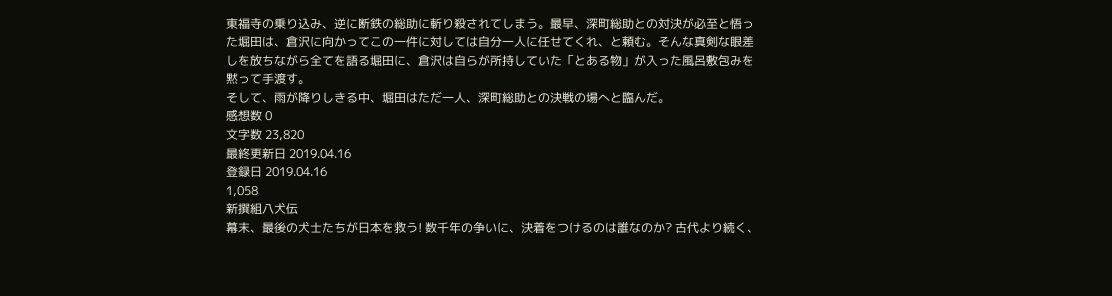東福寺の乗り込み、逆に断鉄の総助に斬り殺されてしまう。最早、深町総助との対決が必至と悟った堀田は、倉沢に向かってこの一件に対しては自分一人に任せてくれ、と頼む。そんな真剣な眼差しを放ちながら全てを語る堀田に、倉沢は自らが所持していた「とある物」が入った風呂敷包みを黙って手渡す。
そして、雨が降りしきる中、堀田はただ一人、深町総助との決戦の場へと臨んだ。
感想数 0
文字数 23,820
最終更新日 2019.04.16
登録日 2019.04.16
1,058
新撰組八犬伝
幕末、最後の犬士たちが日本を救う! 数千年の争いに、決着をつけるのは誰なのか? 古代より続く、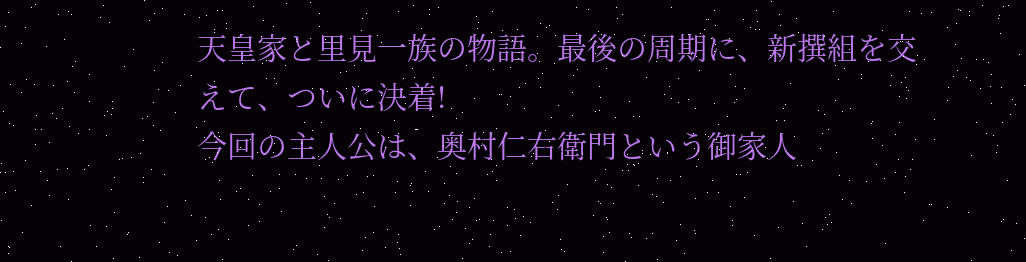天皇家と里見一族の物語。最後の周期に、新撰組を交えて、ついに決着!
今回の主人公は、奥村仁右衛門という御家人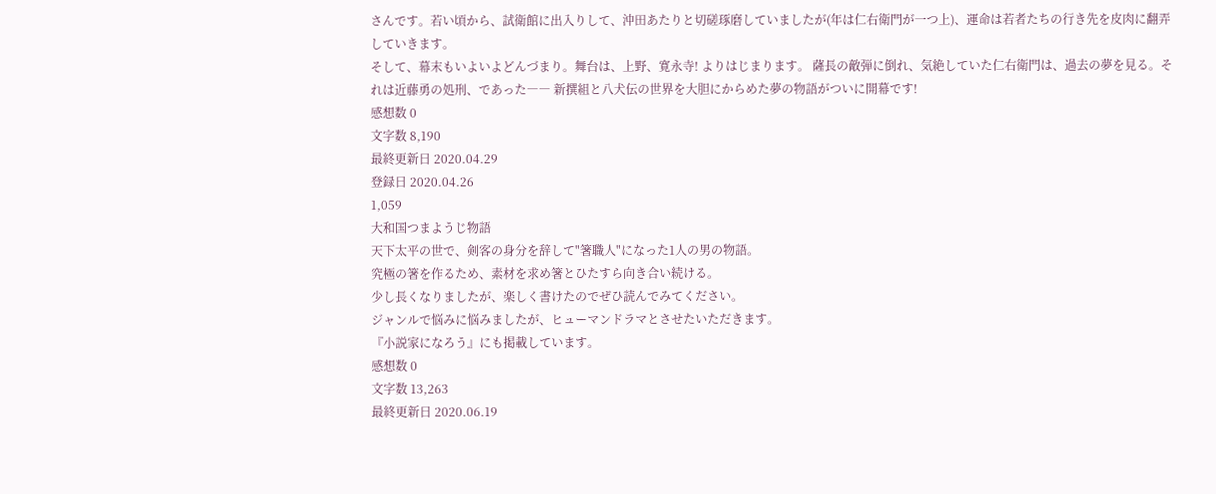さんです。若い頃から、試衛館に出入りして、沖田あたりと切磋琢磨していましたが(年は仁右衛門が一つ上)、運命は若者たちの行き先を皮肉に翻弄していきます。
そして、幕末もいよいよどんづまり。舞台は、上野、寛永寺! よりはじまります。 薩長の敵弾に倒れ、気絶していた仁右衛門は、過去の夢を見る。それは近藤勇の処刑、であった―― 新撰組と八犬伝の世界を大胆にからめた夢の物語がついに開幕です!
感想数 0
文字数 8,190
最終更新日 2020.04.29
登録日 2020.04.26
1,059
大和国つまようじ物語
天下太平の世で、剣客の身分を辞して"箸職人"になった1人の男の物語。
究極の箸を作るため、素材を求め箸とひたすら向き合い続ける。
少し長くなりましたが、楽しく書けたのでぜひ読んでみてください。
ジャンルで悩みに悩みましたが、ヒューマンドラマとさせたいただきます。
『小説家になろう』にも掲載しています。
感想数 0
文字数 13,263
最終更新日 2020.06.19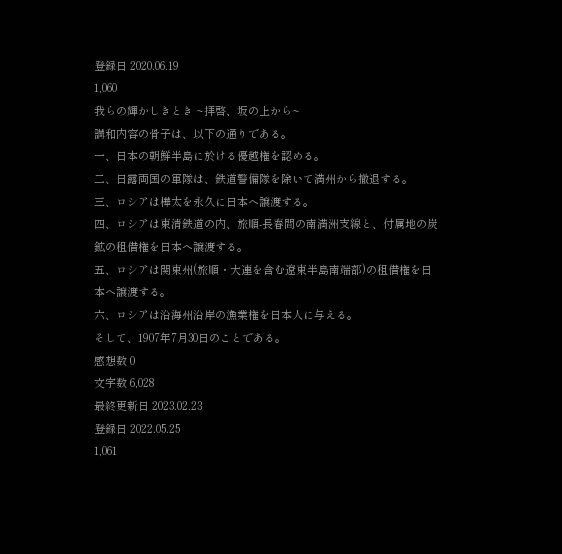登録日 2020.06.19
1,060
我らの輝かしきとき ~拝啓、坂の上から~
講和内容の骨子は、以下の通りである。
一、日本の朝鮮半島に於ける優越権を認める。
二、日露両国の軍隊は、鉄道警備隊を除いて満州から撤退する。
三、ロシアは樺太を永久に日本へ譲渡する。
四、ロシアは東清鉄道の内、旅順-長春間の南満洲支線と、付属地の炭鉱の租借権を日本へ譲渡する。
五、ロシアは関東州(旅順・大連を含む遼東半島南端部)の租借権を日本へ譲渡する。
六、ロシアは沿海州沿岸の漁業権を日本人に与える。
そして、1907年7月30日のことである。
感想数 0
文字数 6,028
最終更新日 2023.02.23
登録日 2022.05.25
1,061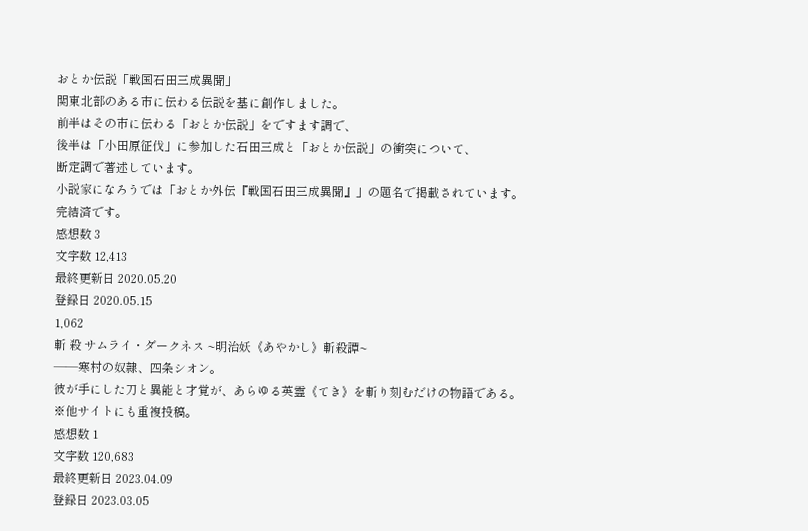おとか伝説「戦国石田三成異聞」
関東北部のある市に伝わる伝説を基に創作しました。
前半はその市に伝わる「おとか伝説」をですます調で、
後半は「小田原征伐」に参加した石田三成と「おとか伝説」の衝突について、
断定調で著述しています。
小説家になろうでは「おとか外伝『戦国石田三成異聞』」の題名で掲載されています。
完結済です。
感想数 3
文字数 12,413
最終更新日 2020.05.20
登録日 2020.05.15
1,062
斬 殺 サムライ・ダークネス ~明治妖《あやかし》斬殺譚~
――寒村の奴隷、四条シオン。
彼が手にした刀と異能と才覚が、あらゆる英霊《てき》を斬り刻むだけの物語である。
※他サイトにも重複投稿。
感想数 1
文字数 120,683
最終更新日 2023.04.09
登録日 2023.03.05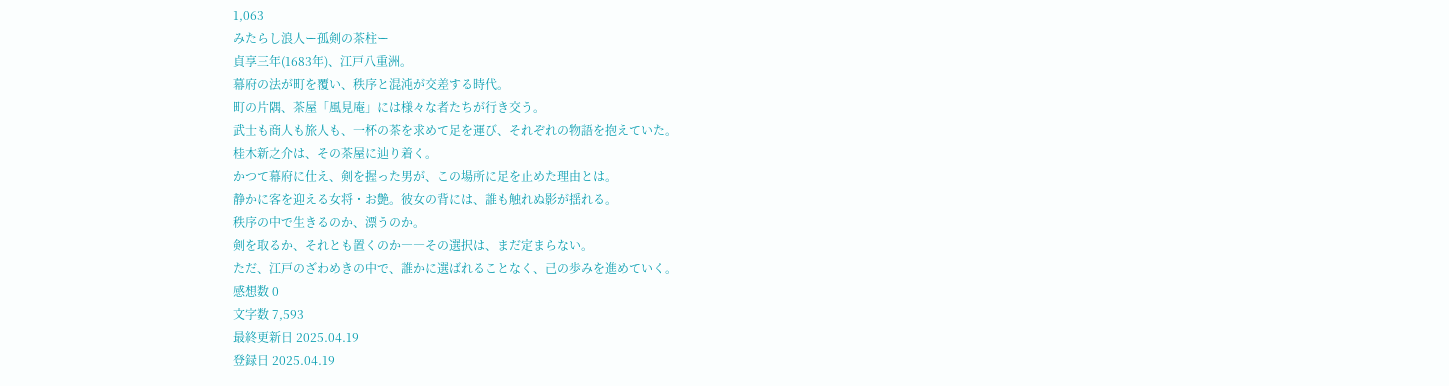1,063
みたらし浪人ー孤剣の茶柱ー
貞享三年(1683年)、江戸八重洲。
幕府の法が町を覆い、秩序と混沌が交差する時代。
町の片隅、茶屋「風見庵」には様々な者たちが行き交う。
武士も商人も旅人も、一杯の茶を求めて足を運び、それぞれの物語を抱えていた。
桂木新之介は、その茶屋に辿り着く。
かつて幕府に仕え、剣を握った男が、この場所に足を止めた理由とは。
静かに客を迎える女将・お艶。彼女の背には、誰も触れぬ影が揺れる。
秩序の中で生きるのか、漂うのか。
剣を取るか、それとも置くのか――その選択は、まだ定まらない。
ただ、江戸のざわめきの中で、誰かに選ばれることなく、己の歩みを進めていく。
感想数 0
文字数 7,593
最終更新日 2025.04.19
登録日 2025.04.19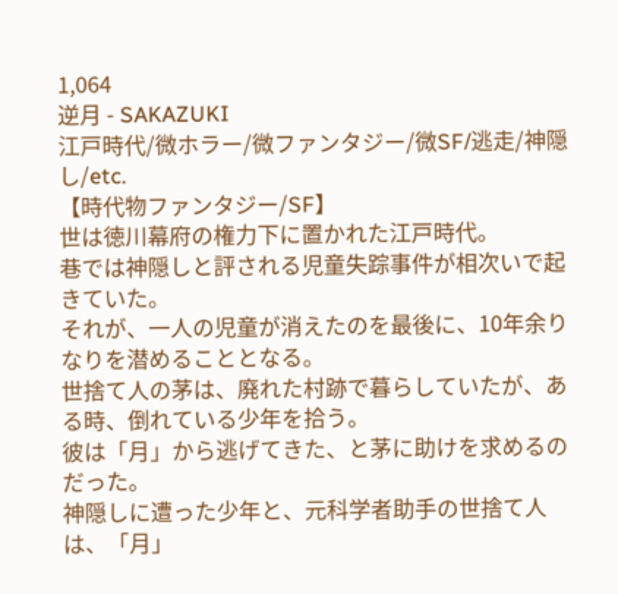1,064
逆月 - SAKAZUKI
江戸時代/微ホラー/微ファンタジー/微SF/逃走/神隠し/etc.
【時代物ファンタジー/SF】
世は徳川幕府の権力下に置かれた江戸時代。
巷では神隠しと評される児童失踪事件が相次いで起きていた。
それが、一人の児童が消えたのを最後に、10年余りなりを潜めることとなる。
世捨て人の茅は、廃れた村跡で暮らしていたが、ある時、倒れている少年を拾う。
彼は「月」から逃げてきた、と茅に助けを求めるのだった。
神隠しに遭った少年と、元科学者助手の世捨て人は、「月」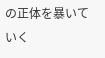の正体を暴いていく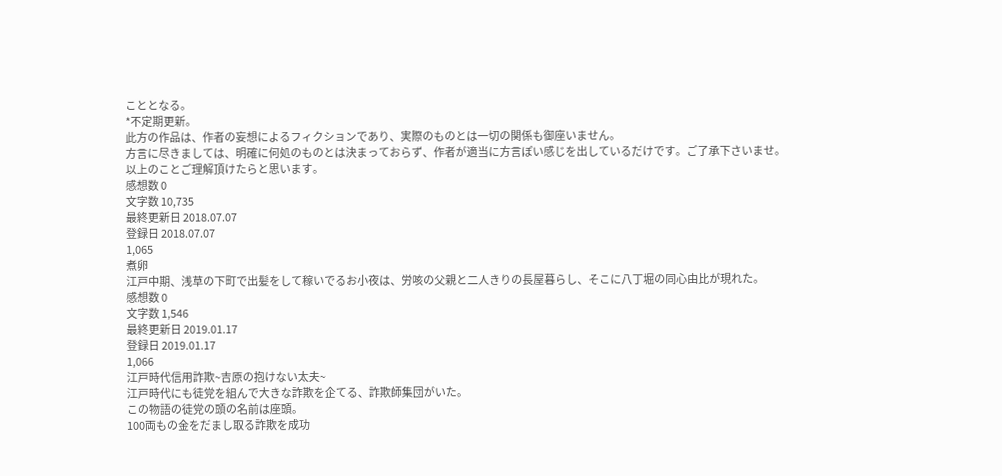こととなる。
*不定期更新。
此方の作品は、作者の妄想によるフィクションであり、実際のものとは一切の関係も御座いません。
方言に尽きましては、明確に何処のものとは決まっておらず、作者が適当に方言ぽい感じを出しているだけです。ご了承下さいませ。
以上のことご理解頂けたらと思います。
感想数 0
文字数 10,735
最終更新日 2018.07.07
登録日 2018.07.07
1,065
煮卵
江戸中期、浅草の下町で出髪をして稼いでるお小夜は、労咳の父親と二人きりの長屋暮らし、そこに八丁堀の同心由比が現れた。
感想数 0
文字数 1,546
最終更新日 2019.01.17
登録日 2019.01.17
1,066
江戸時代信用詐欺~吉原の抱けない太夫~
江戸時代にも徒党を組んで大きな詐欺を企てる、詐欺師集団がいた。
この物語の徒党の頭の名前は座頭。
100両もの金をだまし取る詐欺を成功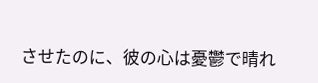させたのに、彼の心は憂鬱で晴れ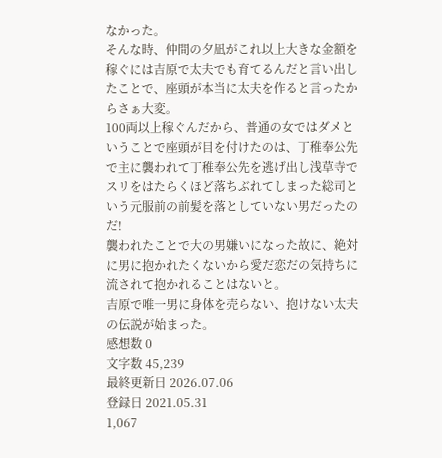なかった。
そんな時、仲間の夕凪がこれ以上大きな金額を稼ぐには吉原で太夫でも育てるんだと言い出したことで、座頭が本当に太夫を作ると言ったからさぁ大変。
100両以上稼ぐんだから、普通の女ではダメということで座頭が目を付けたのは、丁稚奉公先で主に襲われて丁稚奉公先を逃げ出し浅草寺でスリをはたらくほど落ちぶれてしまった総司という元服前の前髪を落としていない男だったのだ!
襲われたことで大の男嫌いになった故に、絶対に男に抱かれたくないから愛だ恋だの気持ちに流されて抱かれることはないと。
吉原で唯一男に身体を売らない、抱けない太夫の伝説が始まった。
感想数 0
文字数 45,239
最終更新日 2026.07.06
登録日 2021.05.31
1,067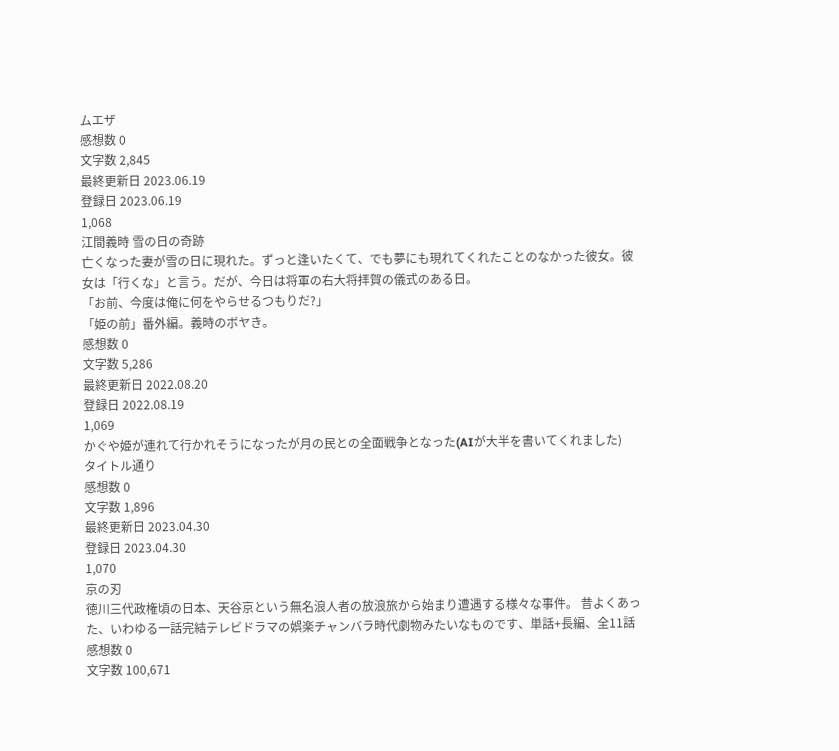ムエザ
感想数 0
文字数 2,845
最終更新日 2023.06.19
登録日 2023.06.19
1,068
江間義時 雪の日の奇跡
亡くなった妻が雪の日に現れた。ずっと逢いたくて、でも夢にも現れてくれたことのなかった彼女。彼女は「行くな」と言う。だが、今日は将軍の右大将拝賀の儀式のある日。
「お前、今度は俺に何をやらせるつもりだ?」
「姫の前」番外編。義時のボヤき。
感想数 0
文字数 5,286
最終更新日 2022.08.20
登録日 2022.08.19
1,069
かぐや姫が連れて行かれそうになったが月の民との全面戦争となった(AIが大半を書いてくれました)
タイトル通り
感想数 0
文字数 1,896
最終更新日 2023.04.30
登録日 2023.04.30
1,070
京の刃
徳川三代政権頃の日本、天谷京という無名浪人者の放浪旅から始まり遭遇する様々な事件。 昔よくあった、いわゆる一話完結テレビドラマの娯楽チャンバラ時代劇物みたいなものです、単話+長編、全11話
感想数 0
文字数 100,671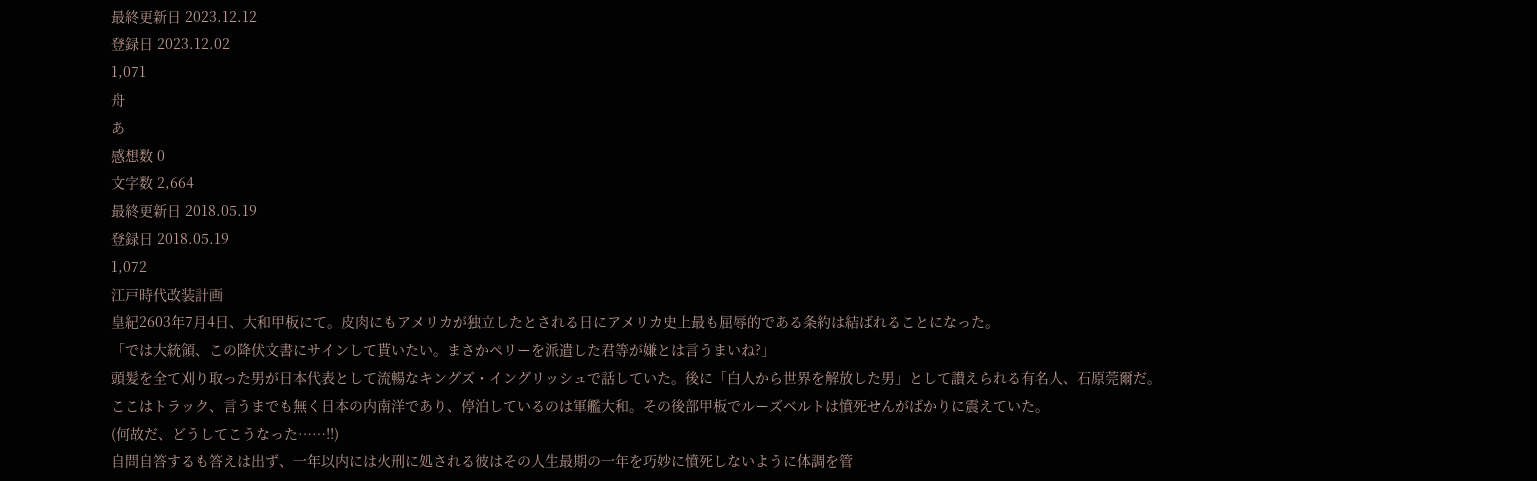最終更新日 2023.12.12
登録日 2023.12.02
1,071
舟
あ
感想数 0
文字数 2,664
最終更新日 2018.05.19
登録日 2018.05.19
1,072
江戸時代改装計画
皇紀2603年7月4日、大和甲板にて。皮肉にもアメリカが独立したとされる日にアメリカ史上最も屈辱的である条約は結ばれることになった。
「では大統領、この降伏文書にサインして貰いたい。まさかペリーを派遣した君等が嫌とは言うまいね?」
頭髪を全て刈り取った男が日本代表として流暢なキングズ・イングリッシュで話していた。後に「白人から世界を解放した男」として讃えられる有名人、石原莞爾だ。
ここはトラック、言うまでも無く日本の内南洋であり、停泊しているのは軍艦大和。その後部甲板でルーズベルトは憤死せんがばかりに震えていた。
(何故だ、どうしてこうなった……!!)
自問自答するも答えは出ず、一年以内には火刑に処される彼はその人生最期の一年を巧妙に憤死しないように体調を管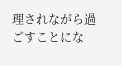理されながら過ごすことにな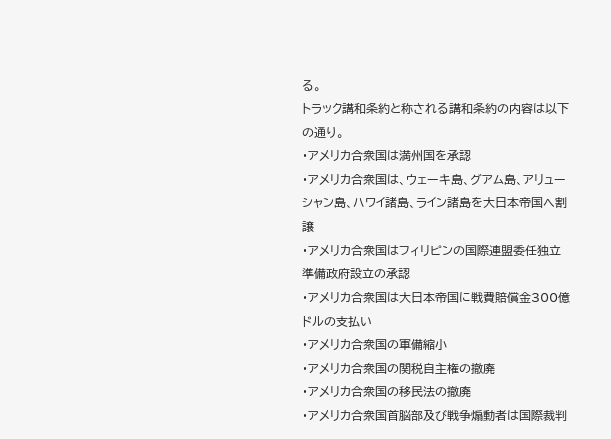る。
トラック講和条約と称される講和条約の内容は以下の通り。
・アメリカ合衆国は満州国を承認
・アメリカ合衆国は、ウェーキ島、グアム島、アリューシャン島、ハワイ諸島、ライン諸島を大日本帝国へ割譲
・アメリカ合衆国はフィリピンの国際連盟委任独立準備政府設立の承認
・アメリカ合衆国は大日本帝国に戦費賠償金300億ドルの支払い
・アメリカ合衆国の軍備縮小
・アメリカ合衆国の関税自主権の撤廃
・アメリカ合衆国の移民法の撤廃
・アメリカ合衆国首脳部及び戦争煽動者は国際裁判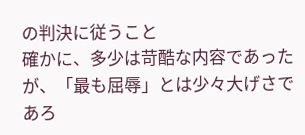の判決に従うこと
確かに、多少は苛酷な内容であったが、「最も屈辱」とは少々大げさであろ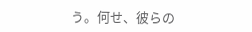う。何せ、彼らの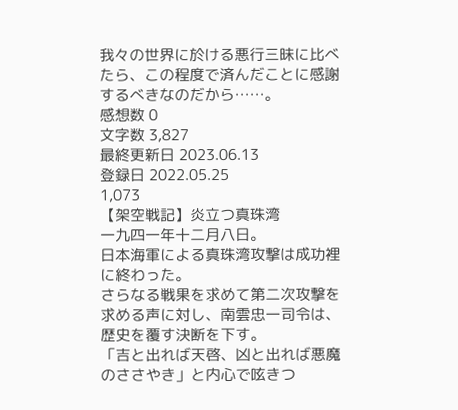我々の世界に於ける悪行三昧に比べたら、この程度で済んだことに感謝するべきなのだから……。
感想数 0
文字数 3,827
最終更新日 2023.06.13
登録日 2022.05.25
1,073
【架空戦記】炎立つ真珠湾
一九四一年十二月八日。
日本海軍による真珠湾攻撃は成功裡に終わった。
さらなる戦果を求めて第二次攻撃を求める声に対し、南雲忠一司令は、歴史を覆す決断を下す。
「吉と出れば天啓、凶と出れば悪魔のささやき」と内心で呟きつ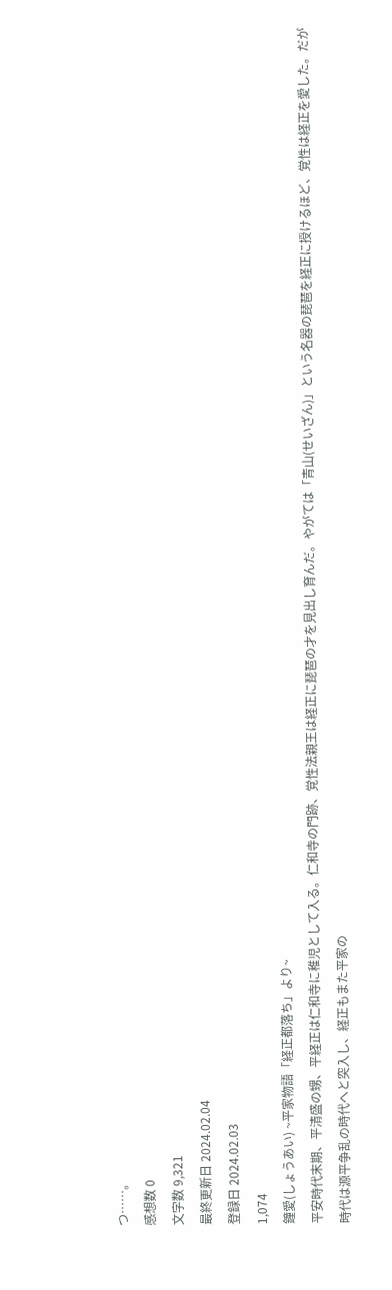つ……。
感想数 0
文字数 9,321
最終更新日 2024.02.04
登録日 2024.02.03
1,074
鐘愛(しょうあい) ~平家物語「経正都落ち」より~
平安時代末期、平清盛の甥、平経正は仁和寺に稚児として入る。仁和寺の門跡、覚性法親王は経正に琵琶の才を見出し育んだ。やがては「青山(せいざん)」という名器の琵琶を経正に授けるほど、覚性は経正を愛した。だが時代は源平争乱の時代へと突入し、経正もまた平家の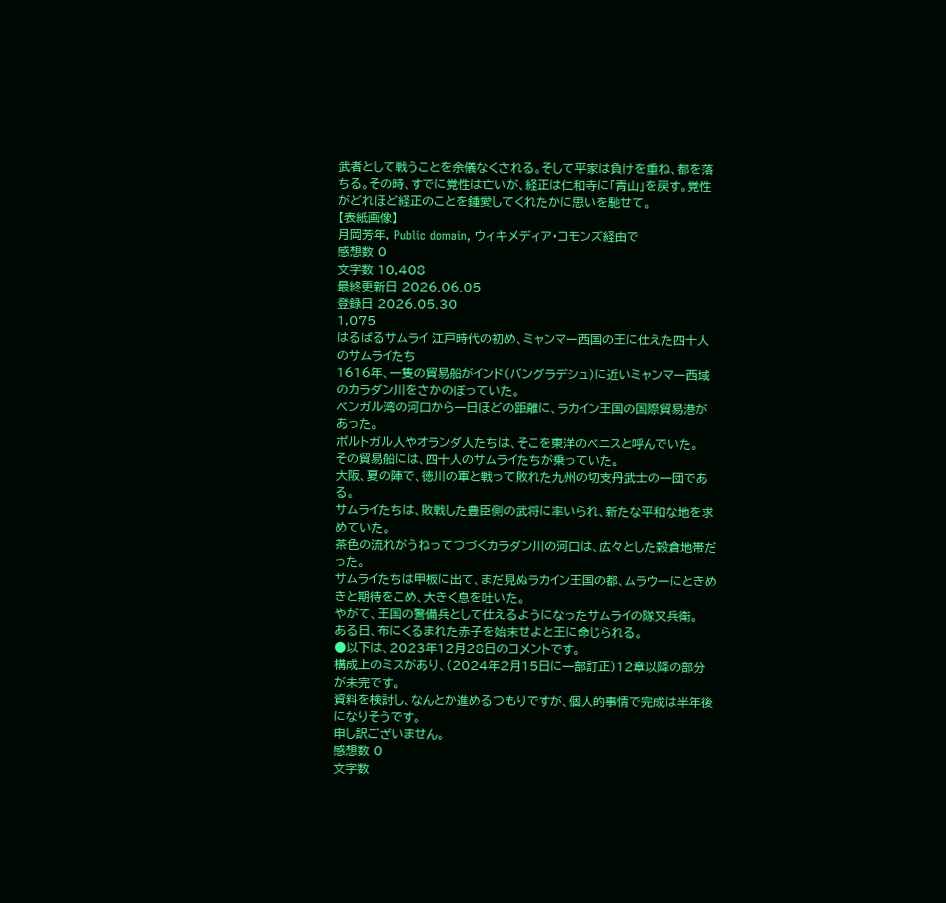武者として戦うことを余儀なくされる。そして平家は負けを重ね、都を落ちる。その時、すでに覚性は亡いが、経正は仁和寺に「青山」を戻す。覚性がどれほど経正のことを鍾愛してくれたかに思いを馳せて。
【表紙画像】
月岡芳年, Public domain, ウィキメディア・コモンズ経由で
感想数 0
文字数 10,408
最終更新日 2026.06.05
登録日 2026.05.30
1,075
はるばるサムライ 江戸時代の初め、ミャンマー西国の王に仕えた四十人のサムライたち
1616年、一隻の貿易船がインド(バングラデシュ)に近いミャンマー西域のカラダン川をさかのぼっていた。
ベンガル湾の河口から一日ほどの距離に、ラカイン王国の国際貿易港があった。
ポルトガル人やオランダ人たちは、そこを東洋のベニスと呼んでいた。
その貿易船には、四十人のサムライたちが乗っていた。
大阪、夏の陣で、徳川の軍と戦って敗れた九州の切支丹武士の一団である。
サムライたちは、敗戦した豊臣側の武将に率いられ、新たな平和な地を求めていた。
茶色の流れがうねってつづくカラダン川の河口は、広々とした穀倉地帯だった。
サムライたちは甲板に出て、まだ見ぬラカイン王国の都、ムラウーにときめきと期待をこめ、大きく息を吐いた。
やがて、王国の警備兵として仕えるようになったサムライの隊又兵衛。
ある日、布にくるまれた赤子を始末せよと王に命じられる。
●以下は、2023年12月28日のコメントです。
構成上のミスがあり、(2024年2月15日に一部訂正)12章以降の部分が未完です。
資料を検討し、なんとか進めるつもりですが、個人的事情で完成は半年後になりそうです。
申し訳ございません。
感想数 0
文字数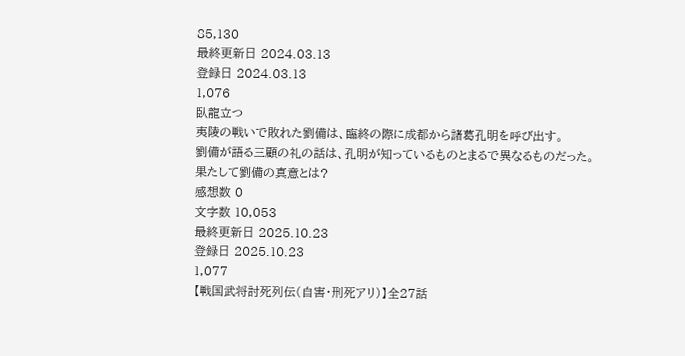85,130
最終更新日 2024.03.13
登録日 2024.03.13
1,076
臥龍立つ
夷陵の戦いで敗れた劉備は、臨終の際に成都から諸葛孔明を呼び出す。
劉備が語る三顧の礼の話は、孔明が知っているものとまるで異なるものだった。
果たして劉備の真意とは?
感想数 0
文字数 10,053
最終更新日 2025.10.23
登録日 2025.10.23
1,077
【戦国武将討死列伝(自害・刑死アリ)】全27話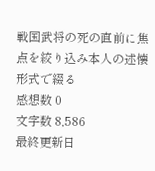戦国武将の死の直前に焦点を絞り込み本人の述懐形式で綴る
感想数 0
文字数 8,586
最終更新日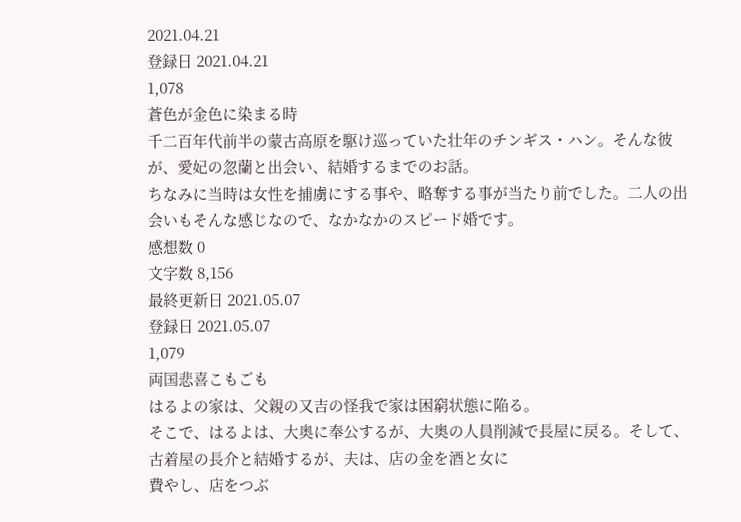2021.04.21
登録日 2021.04.21
1,078
蒼色が金色に染まる時
千二百年代前半の蒙古高原を駆け巡っていた壮年のチンギス・ハン。そんな彼が、愛妃の忽蘭と出会い、結婚するまでのお話。
ちなみに当時は女性を捕虜にする事や、略奪する事が当たり前でした。二人の出会いもそんな感じなので、なかなかのスピード婚です。
感想数 0
文字数 8,156
最終更新日 2021.05.07
登録日 2021.05.07
1,079
両国悲喜こもごも
はるよの家は、父親の又吉の怪我で家は困窮状態に陥る。
そこで、はるよは、大奥に奉公するが、大奥の人員削減で長屋に戻る。そして、
古着屋の長介と結婚するが、夫は、店の金を酒と女に
費やし、店をつぶ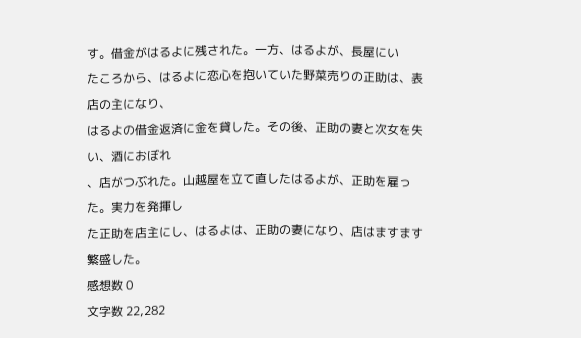す。借金がはるよに残された。一方、はるよが、長屋にい
たころから、はるよに恋心を抱いていた野菜売りの正助は、表店の主になり、
はるよの借金返済に金を貸した。その後、正助の妻と次女を失い、酒におぼれ
、店がつぶれた。山越屋を立て直したはるよが、正助を雇った。実力を発揮し
た正助を店主にし、はるよは、正助の妻になり、店はますます繁盛した。
感想数 0
文字数 22,282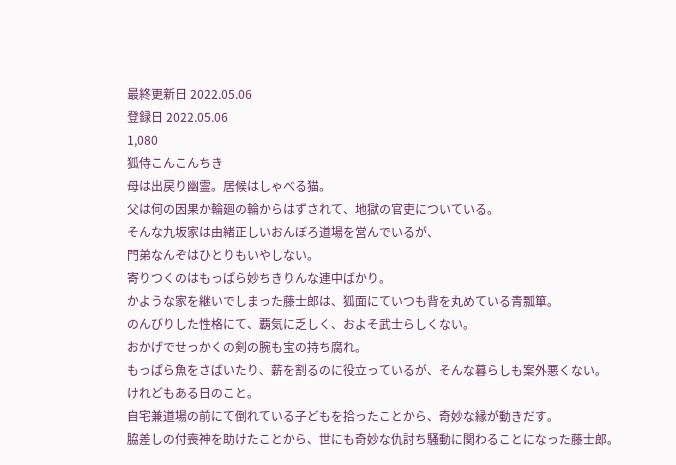最終更新日 2022.05.06
登録日 2022.05.06
1,080
狐侍こんこんちき
母は出戻り幽霊。居候はしゃべる猫。
父は何の因果か輪廻の輪からはずされて、地獄の官吏についている。
そんな九坂家は由緒正しいおんぼろ道場を営んでいるが、
門弟なんぞはひとりもいやしない。
寄りつくのはもっぱら妙ちきりんな連中ばかり。
かような家を継いでしまった藤士郎は、狐面にていつも背を丸めている青瓢箪。
のんびりした性格にて、覇気に乏しく、およそ武士らしくない。
おかげでせっかくの剣の腕も宝の持ち腐れ。
もっぱら魚をさばいたり、薪を割るのに役立っているが、そんな暮らしも案外悪くない。
けれどもある日のこと。
自宅兼道場の前にて倒れている子どもを拾ったことから、奇妙な縁が動きだす。
脇差しの付喪神を助けたことから、世にも奇妙な仇討ち騒動に関わることになった藤士郎。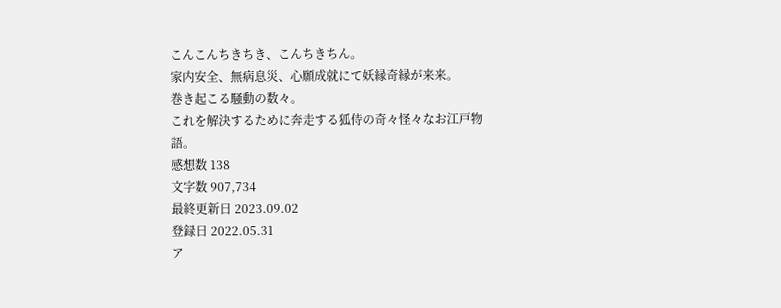こんこんちきちき、こんちきちん。
家内安全、無病息災、心願成就にて妖縁奇縁が来来。
巻き起こる騒動の数々。
これを解決するために奔走する狐侍の奇々怪々なお江戸物語。
感想数 138
文字数 907,734
最終更新日 2023.09.02
登録日 2022.05.31
ア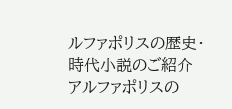ルファポリスの歴史・時代小説のご紹介
アルファポリスの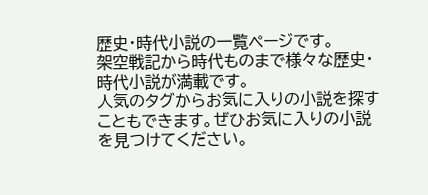歴史・時代小説の一覧ページです。
架空戦記から時代ものまで様々な歴史・時代小説が満載です。
人気のタグからお気に入りの小説を探すこともできます。ぜひお気に入りの小説を見つけてください。